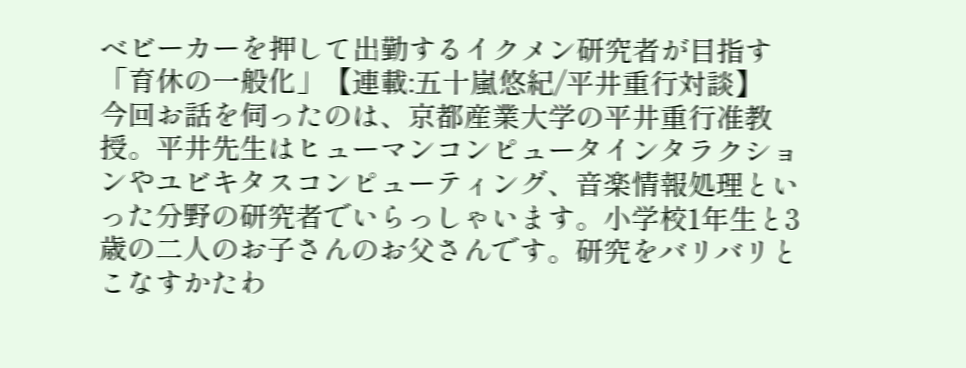ベビーカーを押して出勤するイクメン研究者が目指す「育休の一般化」【連載:五十嵐悠紀/平井重行対談】
今回お話を伺ったのは、京都産業大学の平井重行准教授。平井先生はヒューマンコンピュータインタラクションやユビキタスコンピューティング、音楽情報処理といった分野の研究者でいらっしゃいます。小学校1年生と3歳の二人のお子さんのお父さんです。研究をバリバリとこなすかたわ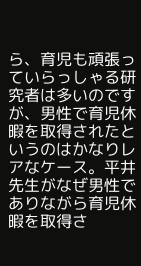ら、育児も頑張っていらっしゃる研究者は多いのですが、男性で育児休暇を取得されたというのはかなりレアなケース。平井先生がなぜ男性でありながら育児休暇を取得さ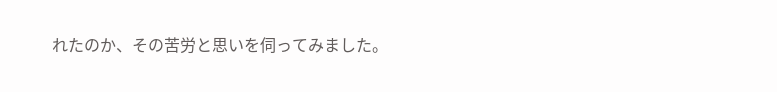れたのか、その苦労と思いを伺ってみました。